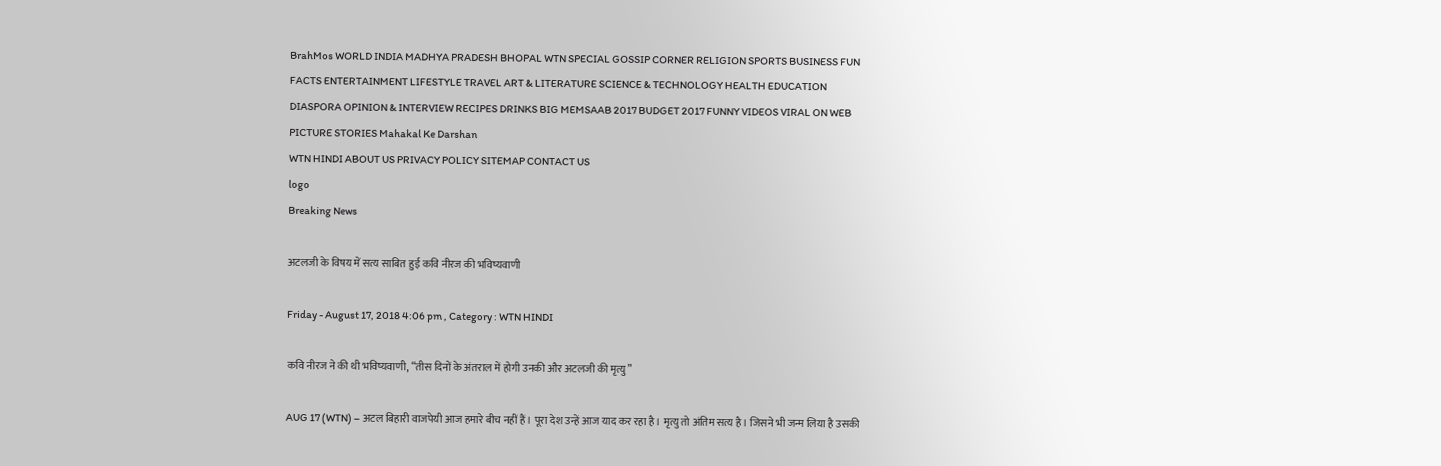BrahMos WORLD INDIA MADHYA PRADESH BHOPAL WTN SPECIAL GOSSIP CORNER RELIGION SPORTS BUSINESS FUN FACTS ENTERTAINMENT LIFESTYLE TRAVEL ART & LITERATURE SCIENCE & TECHNOLOGY HEALTH EDUCATION DIASPORA OPINION & INTERVIEW RECIPES DRINKS BIG MEMSAAB 2017 BUDGET 2017 FUNNY VIDEOS VIRAL ON WEB PICTURE STORIES Mahakal Ke Darshan
WTN HINDI ABOUT US PRIVACY POLICY SITEMAP CONTACT US
logo
Breaking News

अटलजी के विषय में सत्य साबित हुई कवि नीरज की भविष्यवाणी

Friday - August 17, 2018 4:06 pm , Category : WTN HINDI

कवि नीरज ने की थी भविष्यवाणी, “तीस दिनों के अंतराल में होगी उनकी और अटलजी की मृत्यु”

AUG 17 (WTN) – अटल बिहारी वाजपेयी आज हमारे बीच नहीं हैं। पूरा देश उन्हें आज याद कर रहा है। मृत्यु तो अंतिम सत्य है। जिसने भी जन्म लिया है उसकी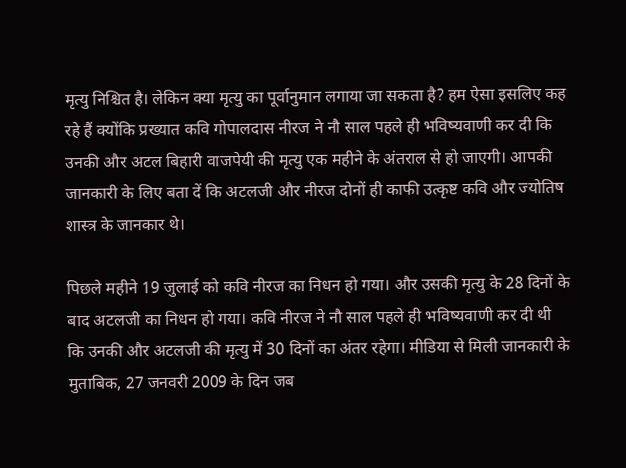मृत्यु निश्चित है। लेकिन क्या मृत्यु का पूर्वानुमान लगाया जा सकता है? हम ऐसा इसलिए कह रहे हैं क्योंकि प्रख्यात कवि गोपालदास नीरज ने नौ साल पहले ही भविष्यवाणी कर दी कि उनकी और अटल बिहारी वाजपेयी की मृत्यु एक महीने के अंतराल से हो जाएगी। आपकी जानकारी के लिए बता दें कि अटलजी और नीरज दोनों ही काफी उत्कृष्ट कवि और ज्योतिष शास्त्र के जानकार थे।

पिछले महीने 19 जुलाई को कवि नीरज का निधन हो गया। और उसकी मृत्यु के 28 दिनों के बाद अटलजी का निधन हो गया। कवि नीरज ने नौ साल पहले ही भविष्यवाणी कर दी थी कि उनकी और अटलजी की मृत्यु में 30 दिनों का अंतर रहेगा। मीडिया से मिली जानकारी के मुताबिक, 27 जनवरी 2009 के दिन जब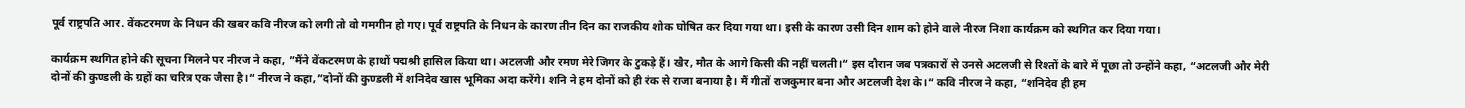पूर्व राष्ट्रपति आर. वेंकटरमण के निधन की खबर कवि नीरज को लगी तो वो गमगीन हो गए। पूर्व राष्ट्रपति के निधन के कारण तीन दिन का राजकीय शोक घोषित कर दिया गया था। इसी के कारण उसी दिन शाम को होने वाले नीरज निशा कार्यक्रम को स्थगित कर दिया गया।

कार्यक्रम स्थगित होने की सूचना मिलने पर नीरज ने कहा, ”मैंने वेंकटरमण के हाथों पद्मश्री हासिल किया था। अटलजी और रमण मेरे जिगर के टुकड़े हैं। खैर, मौत के आगे किसी की नहीं चलती।“ इस दौरान जब पत्रकारों से उनसे अटलजी से रिश्तों के बारे में पूछा तो उन्होंने कहा, “अटलजी और मेरी दोनों की कुण्डली के ग्रहों का चरित्र एक जैसा है।“ नीरज ने कहा,”दोनों की कुण्डली में शनिदेव खास भूमिका अदा करेंगे। शनि ने हम दोनों को ही रंक से राजा बनाया है। मैं गीतों राजकुमार बना और अटलजी देश के।“ कवि नीरज ने कहा, “शनिदेव ही हम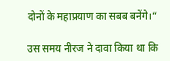दोनों के महाप्रयाण का सबब बनेंगे।“

उस समय नीरज ने दावा किया था कि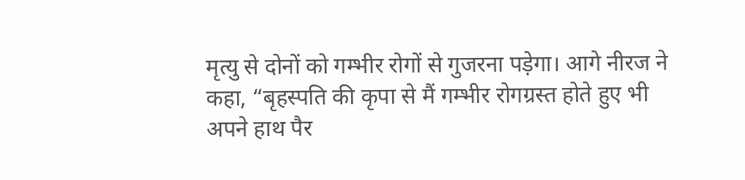मृत्यु से दोनों को गम्भीर रोगों से गुजरना पड़ेगा। आगे नीरज ने कहा, “बृहस्पति की कृपा से मैं गम्भीर रोगग्रस्त होते हुए भी अपने हाथ पैर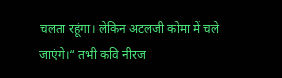चलता रहूंगा। लेकिन अटलजी कोमा में चले जाएंगे।“ तभी कवि नीरज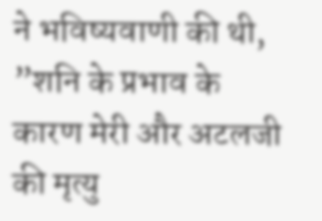ने भविष्यवाणी की थी, ”शनि के प्रभाव के कारण मेरी और अटलजी की मृत्यु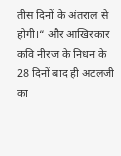तीस दिनों के अंतराल से होगी।“ और आखिरकार कवि नीरज के निधन के 28 दिनों बाद ही अटलजी का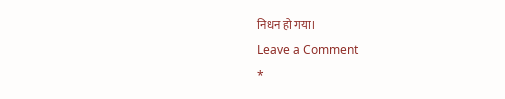निधन हो गया।
Leave a Comment
*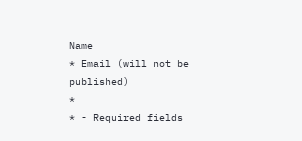Name
* Email (will not be published)
*
* - Required fields